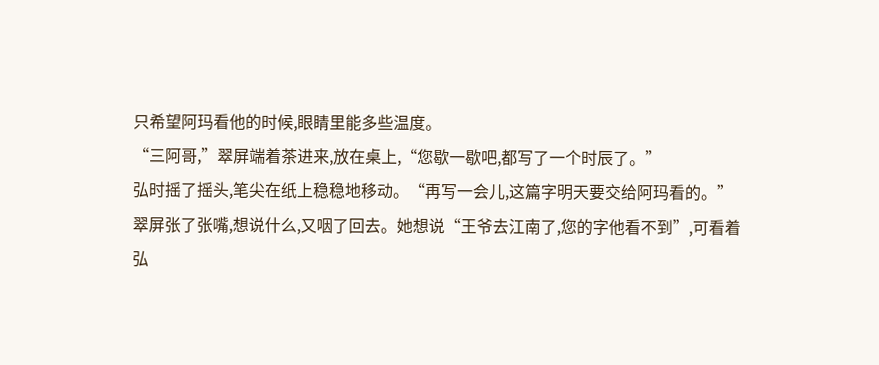只希望阿玛看他的时候,眼睛里能多些温度。
“三阿哥,”翠屏端着茶进来,放在桌上,“您歇一歇吧,都写了一个时辰了。”
弘时摇了摇头,笔尖在纸上稳稳地移动。“再写一会儿,这篇字明天要交给阿玛看的。”
翠屏张了张嘴,想说什么,又咽了回去。她想说“王爷去江南了,您的字他看不到”,可看着弘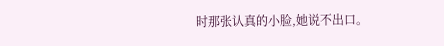时那张认真的小脸,她说不出口。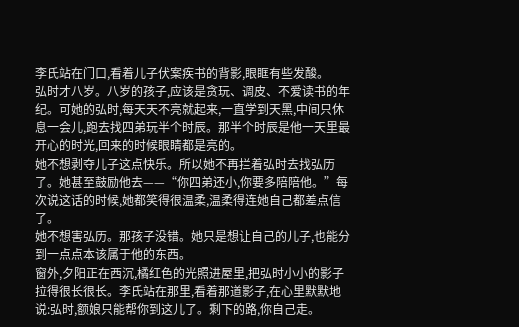李氏站在门口,看着儿子伏案疾书的背影,眼眶有些发酸。
弘时才八岁。八岁的孩子,应该是贪玩、调皮、不爱读书的年纪。可她的弘时,每天天不亮就起来,一直学到天黑,中间只休息一会儿,跑去找四弟玩半个时辰。那半个时辰是他一天里最开心的时光,回来的时候眼睛都是亮的。
她不想剥夺儿子这点快乐。所以她不再拦着弘时去找弘历了。她甚至鼓励他去——“你四弟还小,你要多陪陪他。”每次说这话的时候,她都笑得很温柔,温柔得连她自己都差点信了。
她不想害弘历。那孩子没错。她只是想让自己的儿子,也能分到一点点本该属于他的东西。
窗外,夕阳正在西沉,橘红色的光照进屋里,把弘时小小的影子拉得很长很长。李氏站在那里,看着那道影子,在心里默默地说:弘时,额娘只能帮你到这儿了。剩下的路,你自己走。